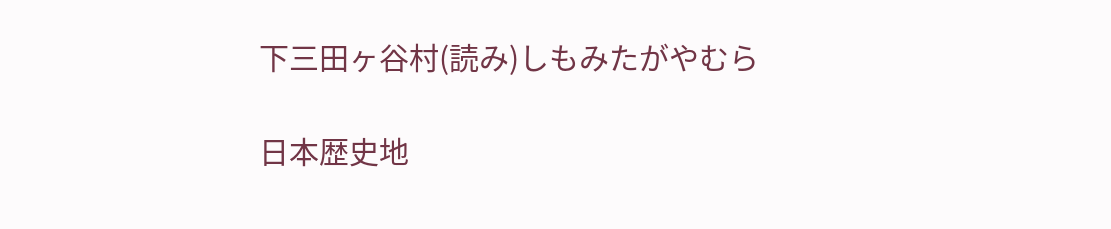下三田ヶ谷村(読み)しもみたがやむら

日本歴史地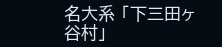名大系 「下三田ヶ谷村」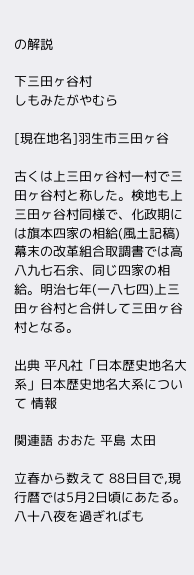の解説

下三田ヶ谷村
しもみたがやむら

[現在地名]羽生市三田ヶ谷

古くは上三田ヶ谷村一村で三田ヶ谷村と称した。検地も上三田ヶ谷村同様で、化政期には旗本四家の相給(風土記稿)幕末の改革組合取調書では高八九七石余、同じ四家の相給。明治七年(一八七四)上三田ヶ谷村と合併して三田ヶ谷村となる。

出典 平凡社「日本歴史地名大系」日本歴史地名大系について 情報

関連語 おおた 平島 太田

立春から数えて 88日目で,現行暦では5月2日頃にあたる。八十八夜を過ぎればも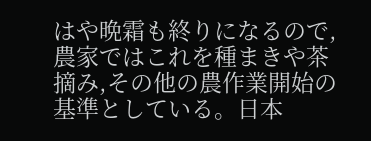はや晩霜も終りになるので,農家ではこれを種まきや茶摘み,その他の農作業開始の基準としている。日本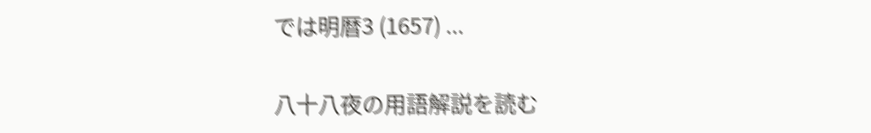では明暦3 (1657) ...

八十八夜の用語解説を読む